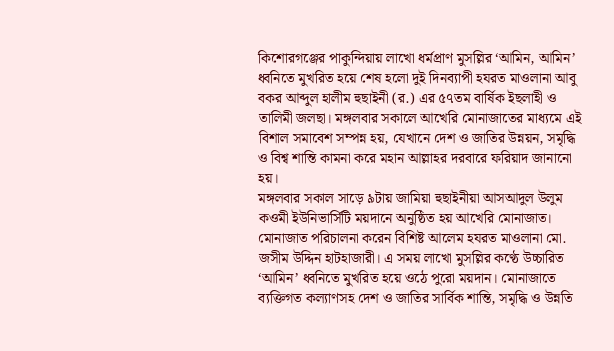কিশোরগঞ্জের পাকুন্দিয়ায় লাখো ধর্মপ্রাণ মুসল্লির ‘আমিন, আমিন’ ধ্বনিতে মুখরিত হয়ে শেষ হলো দুই দিনব্যাপী হযরত মাওলানা আবু বকর আব্দুল হালীম হুছাইনী (র.) এর ৫৭তম বার্ষিক ইছলাহী ও তালিমী জলছা। মঙ্গলবার সকালে আখেরি মোনাজাতের মাধ্যমে এই বিশাল সমাবেশ সম্পন্ন হয়, যেখানে দেশ ও জাতির উন্নয়ন, সমৃদ্ধি ও বিশ্ব শান্তি কামনা করে মহান আল্লাহর দরবারে ফরিয়াদ জানানো হয়।
মঙ্গলবার সকাল সাড়ে ৯টায় জামিয়া হুছাইনীয়া আসআদুল উলুম কওমী ইউনিভার্সিটি ময়দানে অনুষ্ঠিত হয় আখেরি মোনাজাত। মোনাজাত পরিচালনা করেন বিশিষ্ট আলেম হযরত মাওলানা মো. জসীম উদ্দিন হাটহাজারী। এ সময় লাখো মুসল্লির কণ্ঠে উচ্চারিত ‘আমিন’ ধ্বনিতে মুখরিত হয়ে ওঠে পুরো ময়দান। মোনাজাতে ব্যক্তিগত কল্যাণসহ দেশ ও জাতির সার্বিক শান্তি, সমৃদ্ধি ও উন্নতি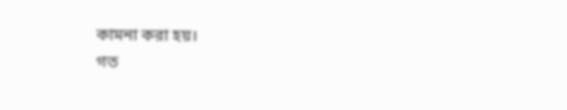কামনা করা হয়।
গত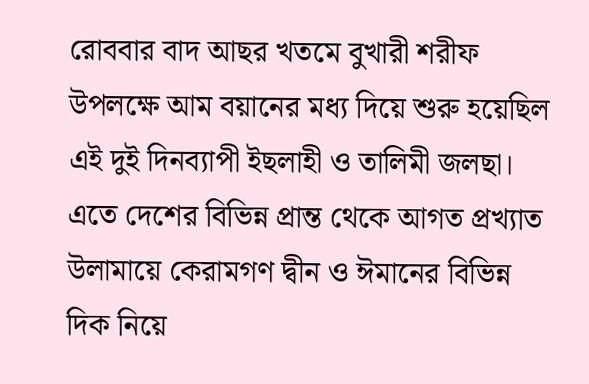রোববার বাদ আছর খতমে বুখারী শরীফ উপলক্ষে আম বয়ানের মধ্য দিয়ে শুরু হয়েছিল এই দুই দিনব্যাপী ইছলাহী ও তালিমী জলছা। এতে দেশের বিভিন্ন প্রান্ত থেকে আগত প্রখ্যাত উলামায়ে কেরামগণ দ্বীন ও ঈমানের বিভিন্ন দিক নিয়ে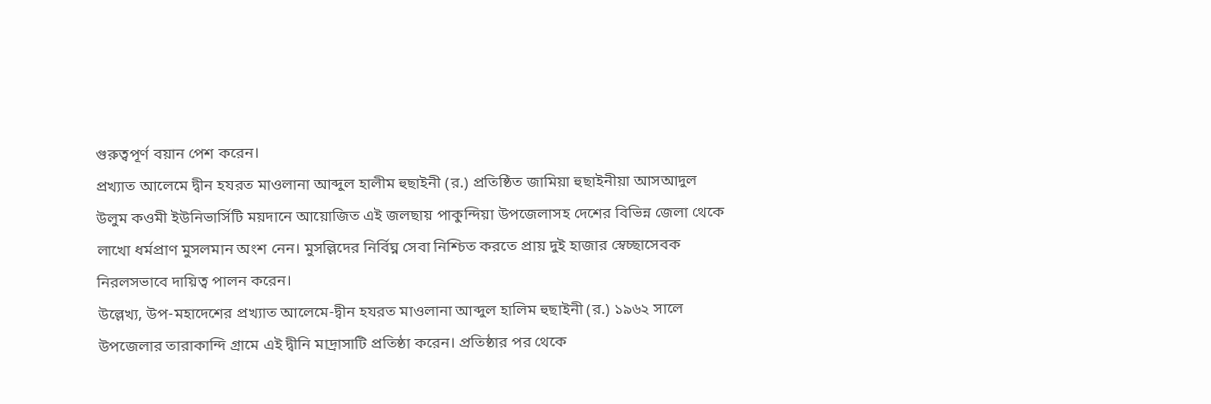গুরুত্বপূর্ণ বয়ান পেশ করেন।
প্রখ্যাত আলেমে দ্বীন হযরত মাওলানা আব্দুল হালীম হুছাইনী (র.) প্রতিষ্ঠিত জামিয়া হুছাইনীয়া আসআদুল উলুম কওমী ইউনিভার্সিটি ময়দানে আয়োজিত এই জলছায় পাকুন্দিয়া উপজেলাসহ দেশের বিভিন্ন জেলা থেকে লাখো ধর্মপ্রাণ মুসলমান অংশ নেন। মুসল্লিদের নির্বিঘ্ন সেবা নিশ্চিত করতে প্রায় দুই হাজার স্বেচ্ছাসেবক নিরলসভাবে দায়িত্ব পালন করেন।
উল্লেখ্য, উপ-মহাদেশের প্রখ্যাত আলেমে-দ্বীন হযরত মাওলানা আব্দুল হালিম হুছাইনী (র.) ১৯৬২ সালে উপজেলার তারাকান্দি গ্রামে এই দ্বীনি মাদ্রাসাটি প্রতিষ্ঠা করেন। প্রতিষ্ঠার পর থেকে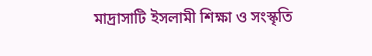মাদ্রাসাটি ইসলামী শিক্ষা ও সংস্কৃতি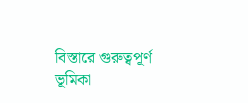বিস্তারে গুরুত্বপূর্ণ ভূমিকা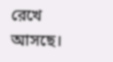রেখে আসছে।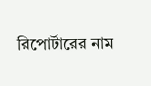রিপোর্টারের নাম